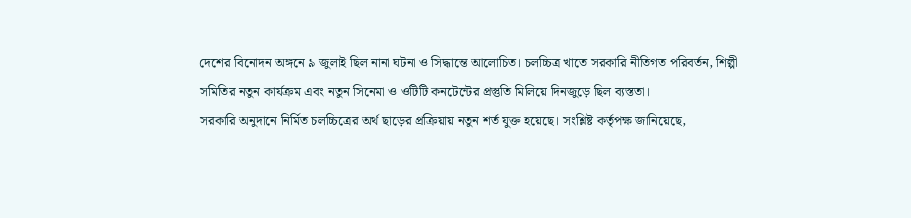দেশের বিনোদন অঙ্গনে ৯ জুলাই ছিল নানা ঘটনা ও সিদ্ধান্তে আলোচিত। চলচ্চিত্র খাতে সরকারি নীতিগত পরিবর্তন, শিল্পী সমিতির নতুন কার্যক্রম এবং নতুন সিনেমা ও ওটিটি কনটেন্টের প্রস্তুতি মিলিয়ে দিনজুড়ে ছিল ব্যস্ততা।
সরকারি অনুদানে নির্মিত চলচ্চিত্রের অর্থ ছাড়ের প্রক্রিয়ায় নতুন শর্ত যুক্ত হয়েছে। সংশ্লিষ্ট কর্তৃপক্ষ জানিয়েছে,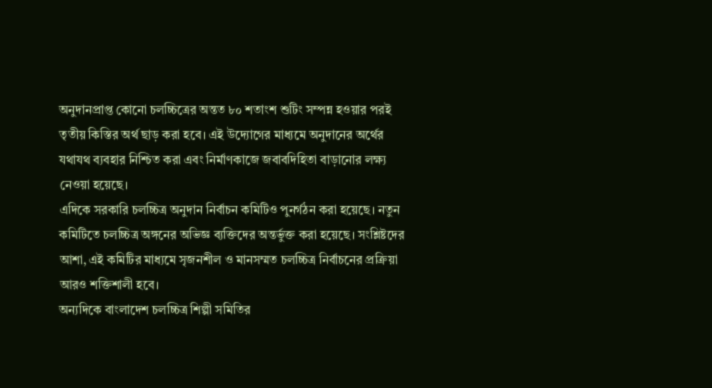অনুদানপ্রাপ্ত কোনো চলচ্চিত্রের অন্তত ৮০ শতাংশ শুটিং সম্পন্ন হওয়ার পরই তৃতীয় কিস্তির অর্থ ছাড় করা হবে। এই উদ্যোগের মাধ্যমে অনুদানের অর্থের যথাযথ ব্যবহার নিশ্চিত করা এবং নির্মাণকাজে জবাবদিহিতা বাড়ানোর লক্ষ্য নেওয়া হয়েছে।
এদিকে সরকারি চলচ্চিত্র অনুদান নির্বাচন কমিটিও পুনর্গঠন করা হয়েছে। নতুন কমিটিতে চলচ্চিত্র অঙ্গনের অভিজ্ঞ ব্যক্তিদের অন্তর্ভুক্ত করা হয়েছে। সংশ্লিষ্টদের আশা, এই কমিটির মাধ্যমে সৃজনশীল ও মানসম্মত চলচ্চিত্র নির্বাচনের প্রক্রিয়া আরও শক্তিশালী হবে।
অন্যদিকে বাংলাদেশ চলচ্চিত্র শিল্পী সমিতির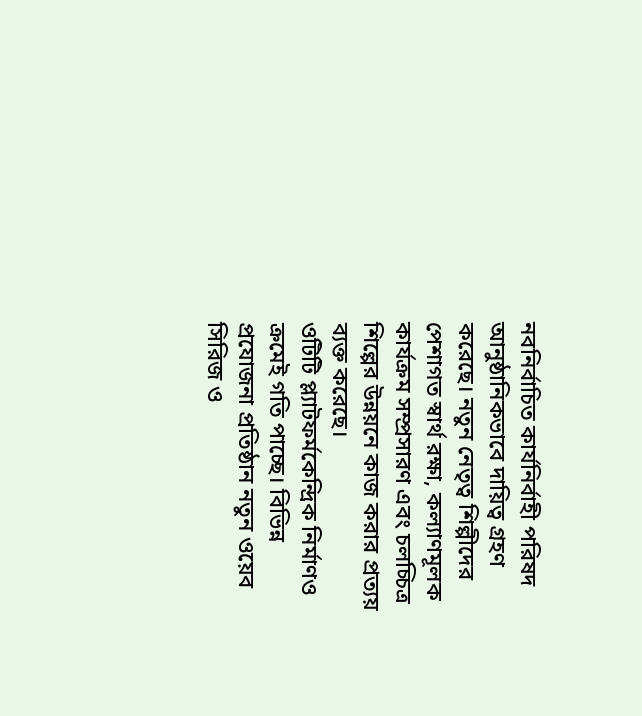নবনির্বাচিত কার্যনির্বাহী পরিষদ আনুষ্ঠানিকভাবে দায়িত্ব গ্রহণ করেছে। নতুন নেতৃত্ব শিল্পীদের পেশাগত স্বার্থ রক্ষা, কল্যাণমূলক কার্যক্রম সম্প্রসারণ এবং চলচ্চিত্র শিল্পের উন্নয়নে কাজ করার প্রত্যয় ব্যক্ত করেছে।
ওটিটি প্ল্যাটফর্মকেন্দ্রিক নির্মাণও ক্রমেই গতি পাচ্ছে। বিভিন্ন প্রযোজনা প্রতিষ্ঠান নতুন ওয়েব সিরিজ ও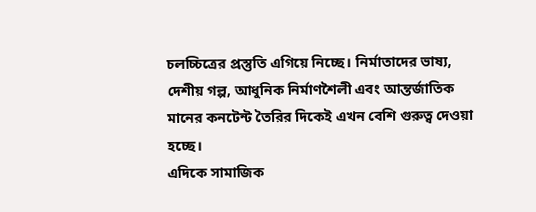চলচ্চিত্রের প্রস্তুতি এগিয়ে নিচ্ছে। নির্মাতাদের ভাষ্য, দেশীয় গল্প, আধুনিক নির্মাণশৈলী এবং আন্তর্জাতিক মানের কনটেন্ট তৈরির দিকেই এখন বেশি গুরুত্ব দেওয়া হচ্ছে।
এদিকে সামাজিক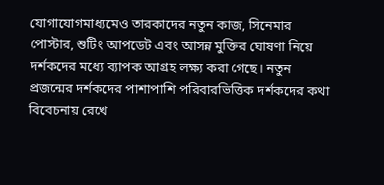যোগাযোগমাধ্যমেও তারকাদের নতুন কাজ, সিনেমার পোস্টার, শুটিং আপডেট এবং আসন্ন মুক্তির ঘোষণা নিয়ে দর্শকদের মধ্যে ব্যাপক আগ্রহ লক্ষ্য করা গেছে। নতুন প্রজন্মের দর্শকদের পাশাপাশি পরিবারভিত্তিক দর্শকদের কথা বিবেচনায় রেখে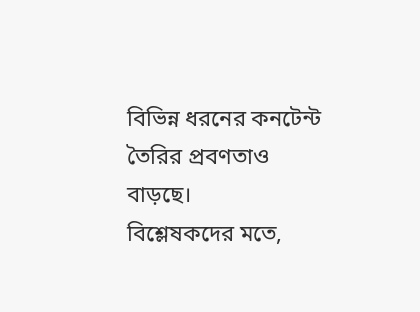বিভিন্ন ধরনের কনটেন্ট তৈরির প্রবণতাও বাড়ছে।
বিশ্লেষকদের মতে,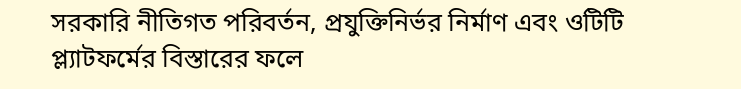সরকারি নীতিগত পরিবর্তন, প্রযুক্তিনির্ভর নির্মাণ এবং ওটিটি প্ল্যাটফর্মের বিস্তারের ফলে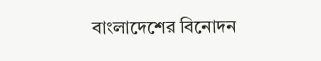বাংলাদেশের বিনোদন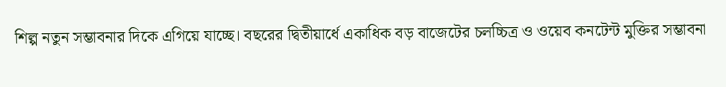শিল্প নতুন সম্ভাবনার দিকে এগিয়ে যাচ্ছে। বছরের দ্বিতীয়ার্ধে একাধিক বড় বাজেটের চলচ্চিত্র ও ওয়েব কনটেন্ট মুক্তির সম্ভাবনা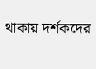থাকায় দর্শকদের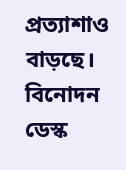প্রত্যাশাও বাড়ছে।
বিনোদন ডেস্ক